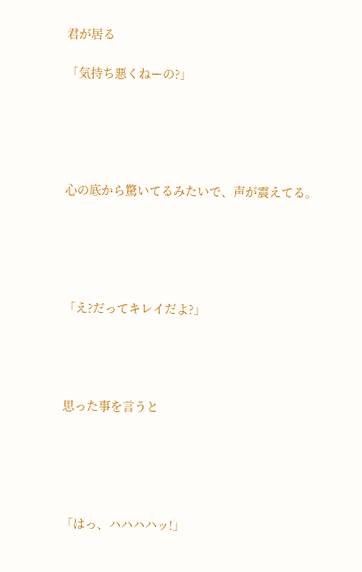君が居る

「気持ち悪くねーの?」





心の底から驚いてるみたいで、声が震えてる。





「え?だってキレイだよ?」




思った事を言うと





「はっ、ハハハハッ!」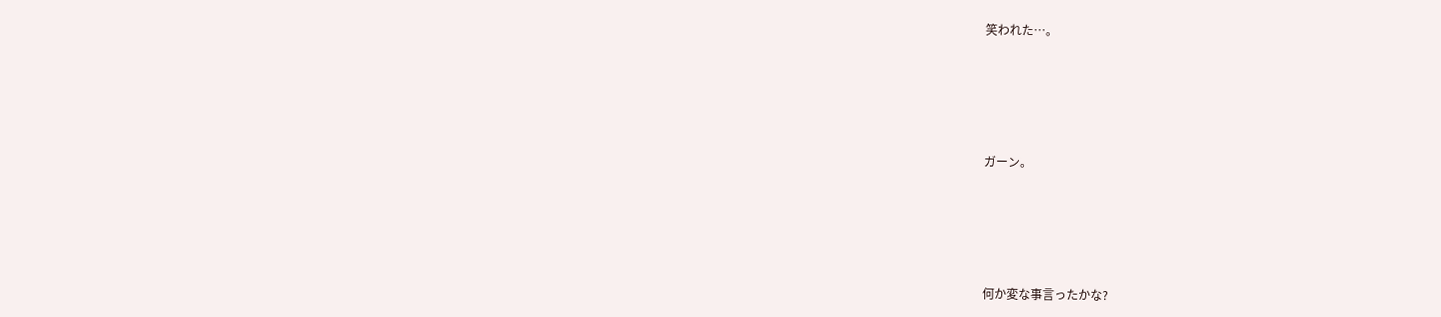笑われた…。





ガーン。





何か変な事言ったかな?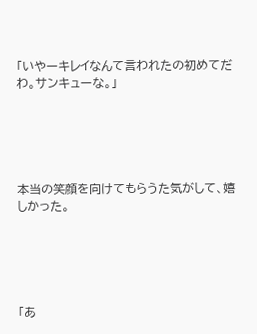「いやーキレイなんて言われたの初めてだわ。サンキューな。」





本当の笑顔を向けてもらうた気がして、嬉しかった。





「あ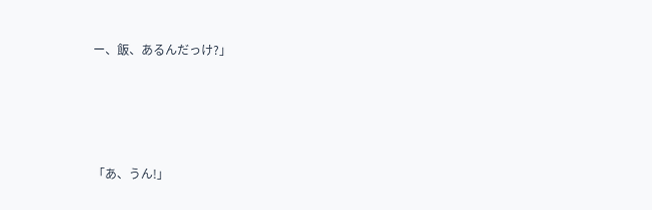ー、飯、あるんだっけ?」




「あ、うん!」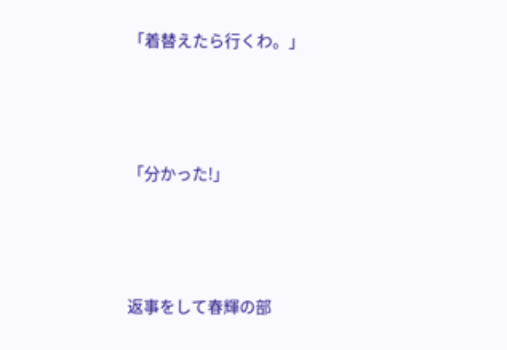「着替えたら行くわ。」





「分かった!」





返事をして春輝の部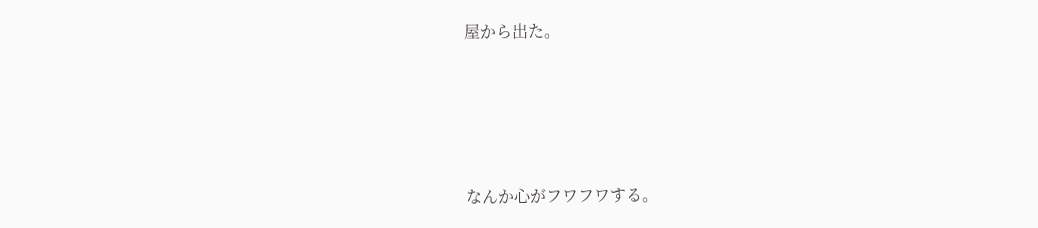屋から出た。





なんか心がフワフワする。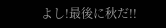よし!最後に秋だ!!